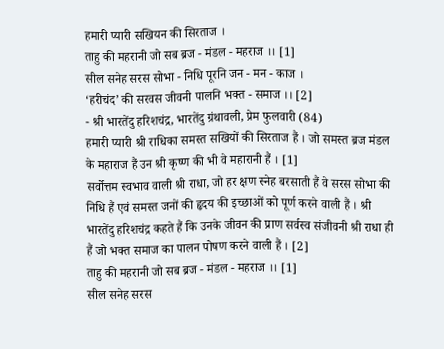हमारी प्यारी सखियन की सिरताज ।
ताहु की महरानी जो सब ब्रज - मंडल - महराज ।। [1]
सील सनेह सरस सोभा - निधि पूरनि जन - मन - काज ।
‘हरीचंद’ की सरवस जीवनी पालनि भक्त - समाज ।। [2]
- श्री भारतेंदु हरिशचंद्र, भारतेंदु ग्रंथावली, प्रेम फुलवारी (84)
हमारी प्यारी श्री राधिका समस्त सखियों की सिरताज हैं । जो समस्त ब्रज मंडल के महाराज हैं उन श्री कृष्ण की भी वे महारानी हैं । [1]
सर्वोत्तम स्वभाव वाली श्री राधा, जो हर क्षण स्नेह बरसाती हैं वे सरस सोभा की निधि हैं एवं समस्त जनों की हृदय की इच्छाओं को पूर्ण करने वाली हैं । श्री भारतेंदु हरिशचंद्र कहते हैं कि उनके जीवन की प्राण सर्वस्व संजीवनी श्री राधा ही हैं जो भक्त समाज का पालन पोषण करने वाली हैं । [2]
ताहु की महरानी जो सब ब्रज - मंडल - महराज ।। [1]
सील सनेह सरस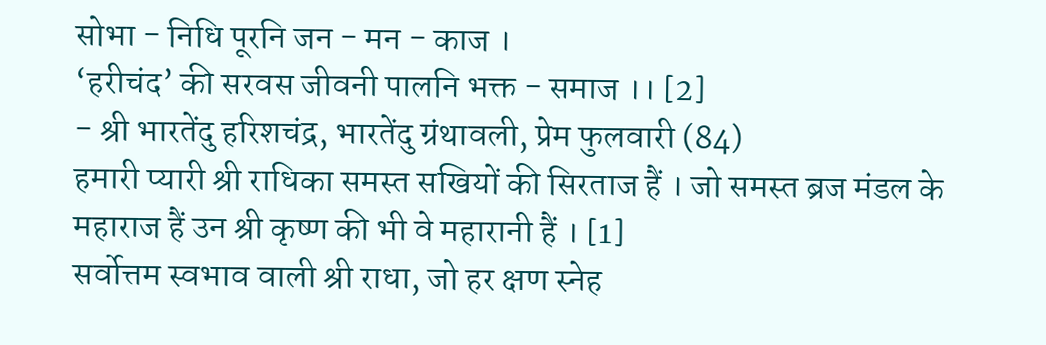सोभा - निधि पूरनि जन - मन - काज ।
‘हरीचंद’ की सरवस जीवनी पालनि भक्त - समाज ।। [2]
- श्री भारतेंदु हरिशचंद्र, भारतेंदु ग्रंथावली, प्रेम फुलवारी (84)
हमारी प्यारी श्री राधिका समस्त सखियों की सिरताज हैं । जो समस्त ब्रज मंडल के महाराज हैं उन श्री कृष्ण की भी वे महारानी हैं । [1]
सर्वोत्तम स्वभाव वाली श्री राधा, जो हर क्षण स्नेह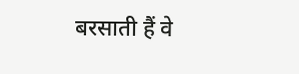बरसाती हैं वे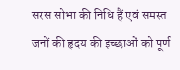सरस सोभा की निधि हैं एवं समस्त जनों की हृदय की इच्छाओं को पूर्ण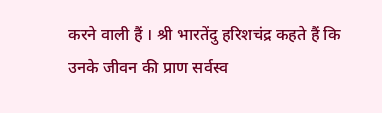करने वाली हैं । श्री भारतेंदु हरिशचंद्र कहते हैं कि उनके जीवन की प्राण सर्वस्व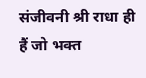संजीवनी श्री राधा ही हैं जो भक्त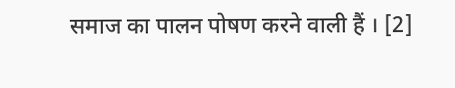समाज का पालन पोषण करने वाली हैं । [2]